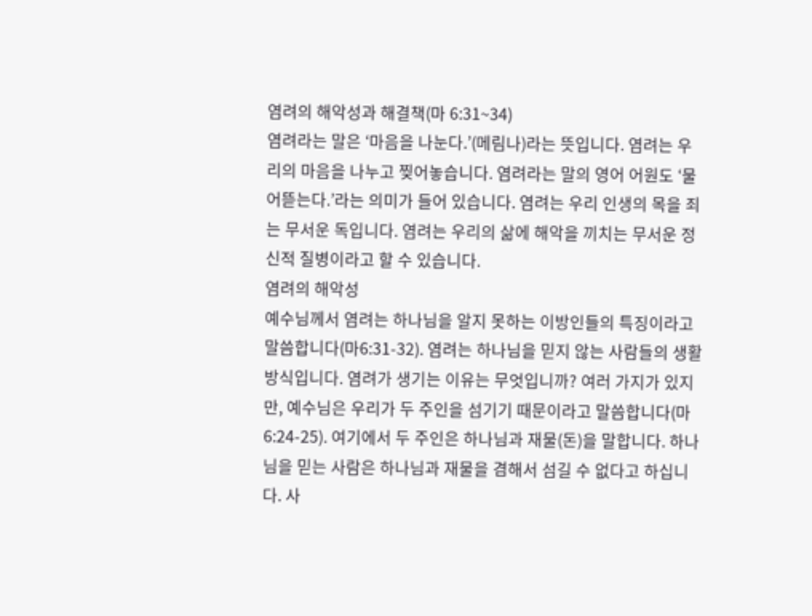염려의 해악성과 해결책(마 6:31~34)
염려라는 말은 ‘마음을 나눈다.’(메림나)라는 뜻입니다. 염려는 우리의 마음을 나누고 찢어놓습니다. 염려라는 말의 영어 어원도 ‘물어뜯는다.’라는 의미가 들어 있습니다. 염려는 우리 인생의 목을 죄는 무서운 독입니다. 염려는 우리의 삶에 해악을 끼치는 무서운 정신적 질병이라고 할 수 있습니다.
염려의 해악성
예수님께서 염려는 하나님을 알지 못하는 이방인들의 특징이라고 말씀합니다(마6:31-32). 염려는 하나님을 믿지 않는 사람들의 생활방식입니다. 염려가 생기는 이유는 무엇입니까? 여러 가지가 있지만, 예수님은 우리가 두 주인을 섬기기 때문이라고 말씀합니다(마6:24-25). 여기에서 두 주인은 하나님과 재물(돈)을 말합니다. 하나님을 믿는 사람은 하나님과 재물을 겸해서 섬길 수 없다고 하십니다. 사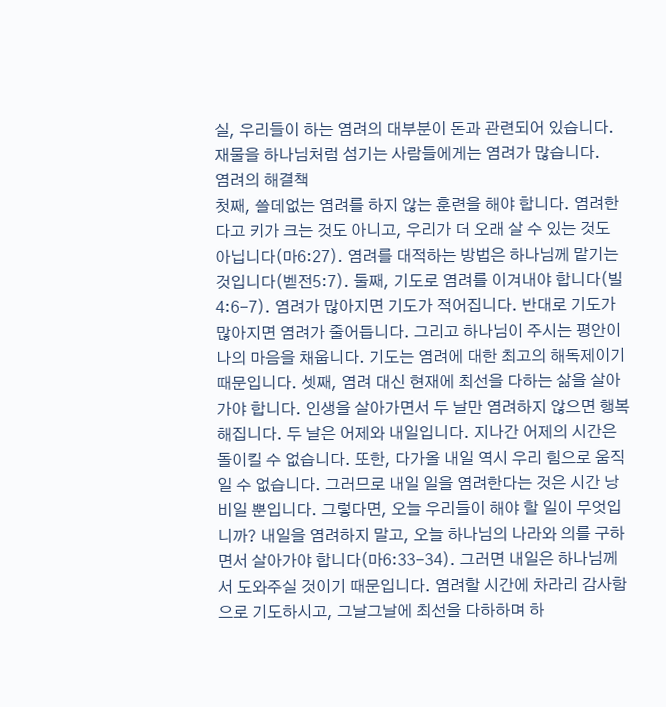실, 우리들이 하는 염려의 대부분이 돈과 관련되어 있습니다. 재물을 하나님처럼 섬기는 사람들에게는 염려가 많습니다.
염려의 해결책
첫째, 쓸데없는 염려를 하지 않는 훈련을 해야 합니다. 염려한다고 키가 크는 것도 아니고, 우리가 더 오래 살 수 있는 것도 아닙니다(마6:27). 염려를 대적하는 방법은 하나님께 맡기는 것입니다(벧전5:7). 둘째, 기도로 염려를 이겨내야 합니다(빌4:6-7). 염려가 많아지면 기도가 적어집니다. 반대로 기도가 많아지면 염려가 줄어듭니다. 그리고 하나님이 주시는 평안이 나의 마음을 채웁니다. 기도는 염려에 대한 최고의 해독제이기 때문입니다. 셋째, 염려 대신 현재에 최선을 다하는 삶을 살아가야 합니다. 인생을 살아가면서 두 날만 염려하지 않으면 행복해집니다. 두 날은 어제와 내일입니다. 지나간 어제의 시간은 돌이킬 수 없습니다. 또한, 다가올 내일 역시 우리 힘으로 움직일 수 없습니다. 그러므로 내일 일을 염려한다는 것은 시간 낭비일 뿐입니다. 그렇다면, 오늘 우리들이 해야 할 일이 무엇입니까? 내일을 염려하지 말고, 오늘 하나님의 나라와 의를 구하면서 살아가야 합니다(마6:33-34). 그러면 내일은 하나님께서 도와주실 것이기 때문입니다. 염려할 시간에 차라리 감사함으로 기도하시고, 그날그날에 최선을 다하하며 하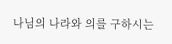나님의 나라와 의를 구하시는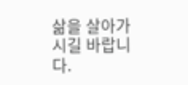삶을 살아가시길 바랍니다.